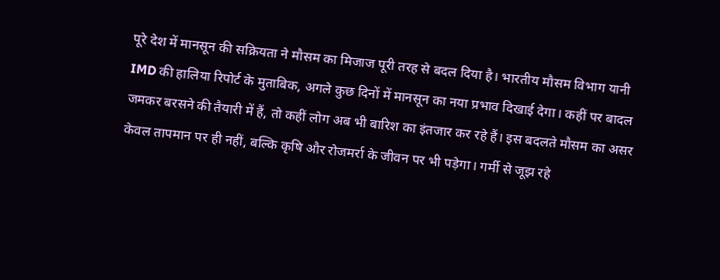पूरे देश में मानसून की सक्रियता ने मौसम का मिजाज पूरी तरह से बदल दिया है। भारतीय मौसम विभाग यानी IMD की हालिया रिपोर्ट के मुताबिक, अगले कुछ दिनों में मानसून का नया प्रभाव दिखाई देगा। कहीं पर बादल जमकर बरसने की तैयारी में हैं, तो कहीं लोग अब भी बारिश का इंतजार कर रहे हैं। इस बदलते मौसम का असर केवल तापमान पर ही नहीं, बल्कि कृषि और रोजमर्रा के जीवन पर भी पड़ेगा। गर्मी से जूझ रहे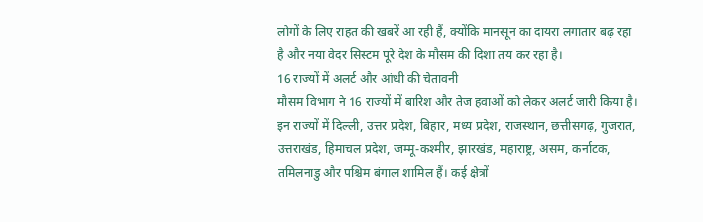लोगों के लिए राहत की खबरें आ रही हैं, क्योंकि मानसून का दायरा लगातार बढ़ रहा है और नया वेदर सिस्टम पूरे देश के मौसम की दिशा तय कर रहा है।
16 राज्यों में अलर्ट और आंधी की चेतावनी
मौसम विभाग ने 16 राज्यों में बारिश और तेज हवाओं को लेकर अलर्ट जारी किया है। इन राज्यों में दिल्ली, उत्तर प्रदेश, बिहार, मध्य प्रदेश, राजस्थान, छत्तीसगढ़, गुजरात, उत्तराखंड, हिमाचल प्रदेश, जम्मू-कश्मीर, झारखंड, महाराष्ट्र, असम, कर्नाटक, तमिलनाडु और पश्चिम बंगाल शामिल हैं। कई क्षेत्रों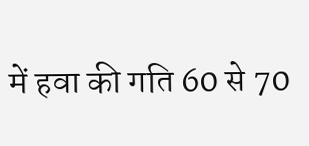में हवा की गति 60 से 70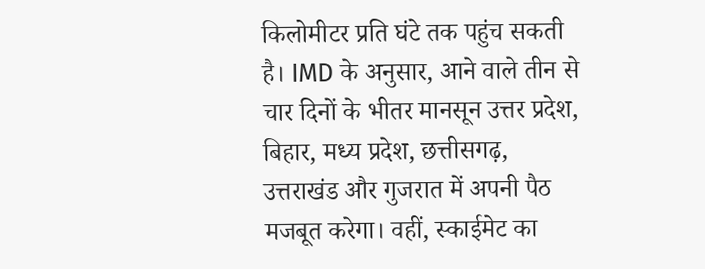किलोमीटर प्रति घंटे तक पहुंच सकती है। IMD के अनुसार, आने वाले तीन से चार दिनों के भीतर मानसून उत्तर प्रदेश, बिहार, मध्य प्रदेश, छत्तीसगढ़, उत्तराखंड और गुजरात में अपनी पैठ मजबूत करेगा। वहीं, स्काईमेट का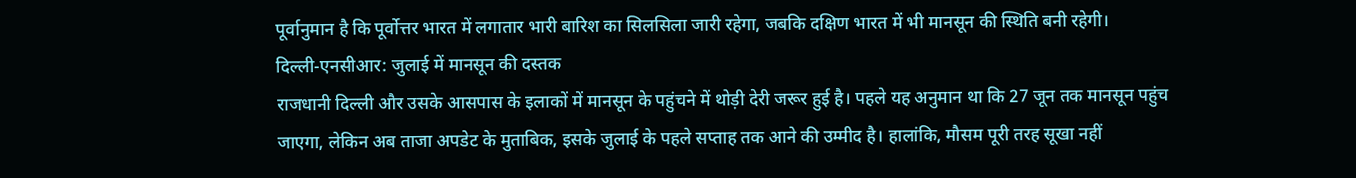पूर्वानुमान है कि पूर्वोत्तर भारत में लगातार भारी बारिश का सिलसिला जारी रहेगा, जबकि दक्षिण भारत में भी मानसून की स्थिति बनी रहेगी।
दिल्ली-एनसीआर: जुलाई में मानसून की दस्तक
राजधानी दिल्ली और उसके आसपास के इलाकों में मानसून के पहुंचने में थोड़ी देरी जरूर हुई है। पहले यह अनुमान था कि 27 जून तक मानसून पहुंच जाएगा, लेकिन अब ताजा अपडेट के मुताबिक, इसके जुलाई के पहले सप्ताह तक आने की उम्मीद है। हालांकि, मौसम पूरी तरह सूखा नहीं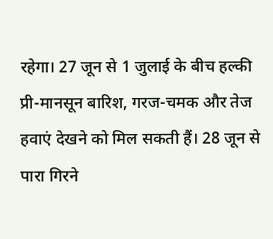रहेगा। 27 जून से 1 जुलाई के बीच हल्की प्री-मानसून बारिश, गरज-चमक और तेज हवाएं देखने को मिल सकती हैं। 28 जून से पारा गिरने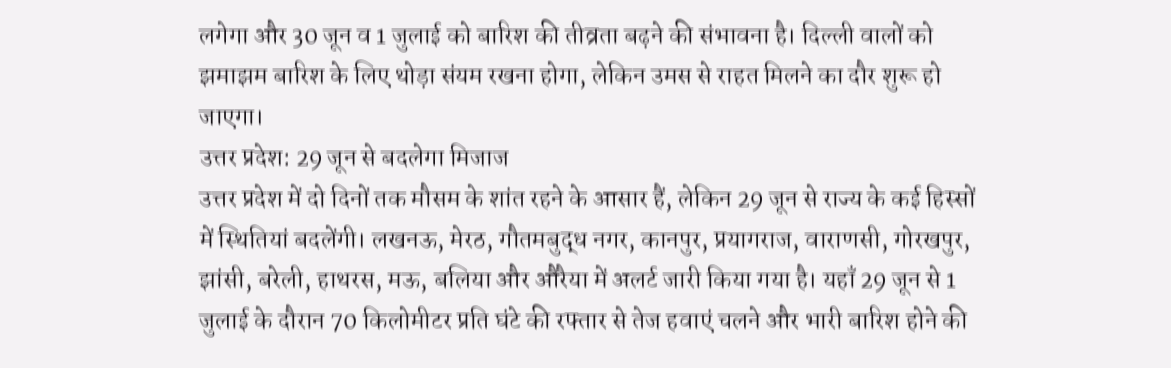लगेगा और 30 जून व 1 जुलाई को बारिश की तीव्रता बढ़ने की संभावना है। दिल्ली वालों को झमाझम बारिश के लिए थोड़ा संयम रखना होगा, लेकिन उमस से राहत मिलने का दौर शुरू हो जाएगा।
उत्तर प्रदेश: 29 जून से बदलेगा मिजाज
उत्तर प्रदेश में दो दिनों तक मौसम के शांत रहने के आसार हैं, लेकिन 29 जून से राज्य के कई हिस्सों में स्थितियां बदलेंगी। लखनऊ, मेरठ, गौतमबुद्ध नगर, कानपुर, प्रयागराज, वाराणसी, गोरखपुर, झांसी, बरेली, हाथरस, मऊ, बलिया और औरैया में अलर्ट जारी किया गया है। यहाँ 29 जून से 1 जुलाई के दौरान 70 किलोमीटर प्रति घंटे की रफ्तार से तेज हवाएं चलने और भारी बारिश होने की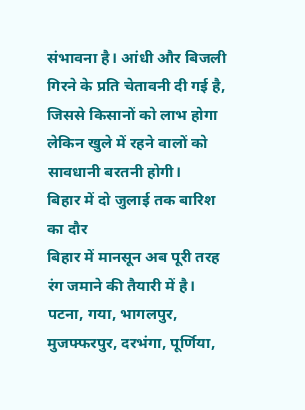संभावना है। आंधी और बिजली गिरने के प्रति चेतावनी दी गई है, जिससे किसानों को लाभ होगा लेकिन खुले में रहने वालों को सावधानी बरतनी होगी।
बिहार में दो जुलाई तक बारिश का दौर
बिहार में मानसून अब पूरी तरह रंग जमाने की तैयारी में है। पटना, गया, भागलपुर, मुजफ्फरपुर, दरभंगा, पूर्णिया,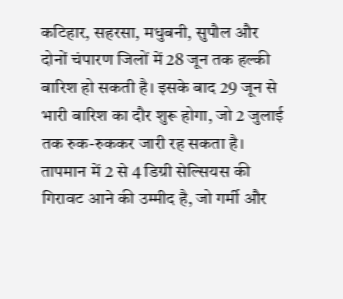कटिहार, सहरसा, मधुबनी, सुपौल और दोनों चंपारण जिलों में 28 जून तक हल्की बारिश हो सकती है। इसके बाद 29 जून से भारी बारिश का दौर शुरू होगा, जो 2 जुलाई तक रुक-रुककर जारी रह सकता है। तापमान में 2 से 4 डिग्री सेल्सियस की गिरावट आने की उम्मीद है, जो गर्मी और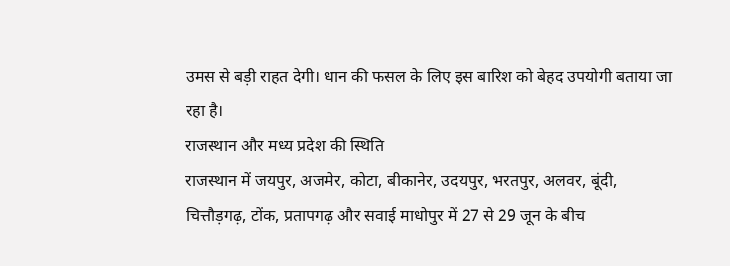उमस से बड़ी राहत देगी। धान की फसल के लिए इस बारिश को बेहद उपयोगी बताया जा रहा है।
राजस्थान और मध्य प्रदेश की स्थिति
राजस्थान में जयपुर, अजमेर, कोटा, बीकानेर, उदयपुर, भरतपुर, अलवर, बूंदी, चित्तौड़गढ़, टोंक, प्रतापगढ़ और सवाई माधोपुर में 27 से 29 जून के बीच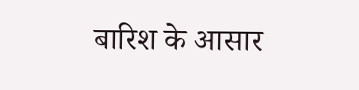बारिश के आसार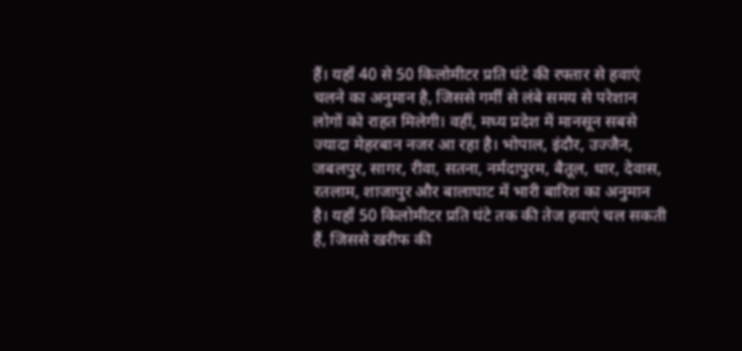हैं। यहाँ 40 से 50 किलोमीटर प्रति घंटे की रफ्तार से हवाएं चलने का अनुमान है, जिससे गर्मी से लंबे समय से परेशान लोगों को राहत मिलेगी। वहीं, मध्य प्रदेश में मानसून सबसे ज्यादा मेहरबान नजर आ रहा है। भोपाल, इंदौर, उज्जैन, जबलपुर, सागर, रीवा, सतना, नर्मदापुरम, बैतूल, धार, देवास, रतलाम, शाजापुर और बालाघाट में भारी बारिश का अनुमान है। यहाँ 50 किलोमीटर प्रति घंटे तक की तेज हवाएं चल सकती हैं, जिससे खरीफ की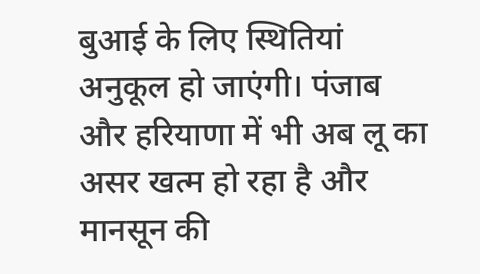बुआई के लिए स्थितियां अनुकूल हो जाएंगी। पंजाब और हरियाणा में भी अब लू का असर खत्म हो रहा है और मानसून की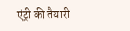एंट्री की तैयारी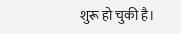शुरू हो चुकी है।